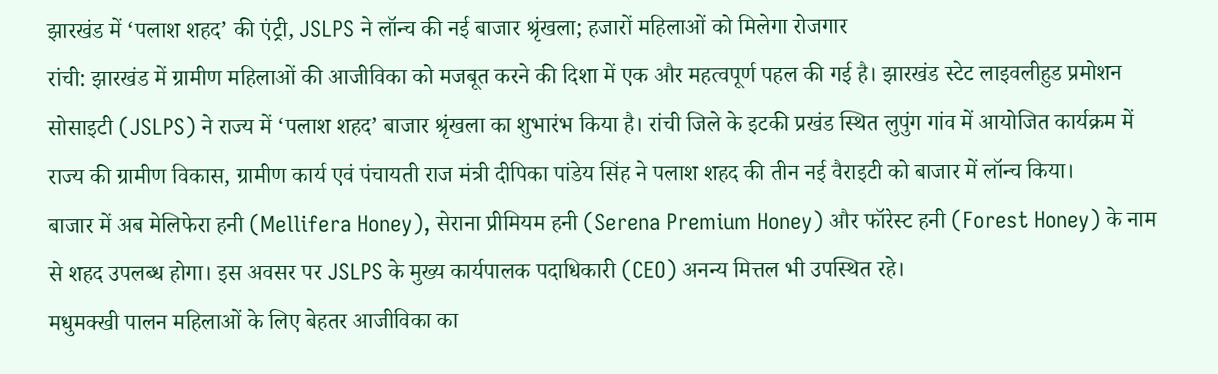झारखंड में ‘पलाश शहद’ की एंट्री, JSLPS ने लॉन्च की नई बाजार श्रृंखला; हजारों महिलाओं को मिलेगा रोजगार
रांची: झारखंड में ग्रामीण महिलाओं की आजीविका को मजबूत करने की दिशा में एक और महत्वपूर्ण पहल की गई है। झारखंड स्टेट लाइवलीहुड प्रमोशन सोसाइटी (JSLPS) ने राज्य में ‘पलाश शहद’ बाजार श्रृंखला का शुभारंभ किया है। रांची जिले के इटकी प्रखंड स्थित लुपुंग गांव में आयोजित कार्यक्रम में राज्य की ग्रामीण विकास, ग्रामीण कार्य एवं पंचायती राज मंत्री दीपिका पांडेय सिंह ने पलाश शहद की तीन नई वैराइटी को बाजार में लॉन्च किया।
बाजार में अब मेलिफेरा हनी (Mellifera Honey), सेराना प्रीमियम हनी (Serena Premium Honey) और फॉरेस्ट हनी (Forest Honey) के नाम से शहद उपलब्ध होगा। इस अवसर पर JSLPS के मुख्य कार्यपालक पदाधिकारी (CEO) अनन्य मित्तल भी उपस्थित रहे।
मधुमक्खी पालन महिलाओं के लिए बेहतर आजीविका का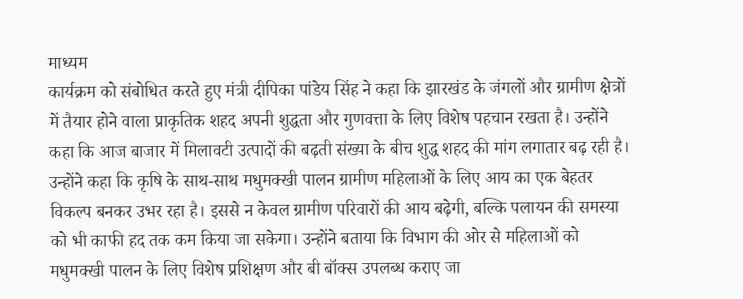माध्यम
कार्यक्रम को संबोधित करते हुए मंत्री दीपिका पांडेय सिंह ने कहा कि झारखंड के जंगलों और ग्रामीण क्षेत्रों में तैयार होने वाला प्राकृतिक शहद अपनी शुद्धता और गुणवत्ता के लिए विशेष पहचान रखता है। उन्होंने कहा कि आज बाजार में मिलावटी उत्पादों की बढ़ती संख्या के बीच शुद्ध शहद की मांग लगातार बढ़ रही है।
उन्होंने कहा कि कृषि के साथ-साथ मधुमक्खी पालन ग्रामीण महिलाओं के लिए आय का एक बेहतर विकल्प बनकर उभर रहा है। इससे न केवल ग्रामीण परिवारों की आय बढ़ेगी, बल्कि पलायन की समस्या को भी काफी हद तक कम किया जा सकेगा। उन्होंने बताया कि विभाग की ओर से महिलाओं को मधुमक्खी पालन के लिए विशेष प्रशिक्षण और बी बॉक्स उपलब्ध कराए जा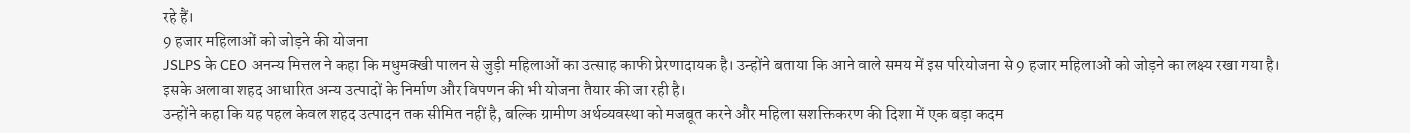रहे हैं।
9 हजार महिलाओं को जोड़ने की योजना
JSLPS के CEO अनन्य मित्तल ने कहा कि मधुमक्खी पालन से जुड़ी महिलाओं का उत्साह काफी प्रेरणादायक है। उन्होंने बताया कि आने वाले समय में इस परियोजना से 9 हजार महिलाओं को जोड़ने का लक्ष्य रखा गया है। इसके अलावा शहद आधारित अन्य उत्पादों के निर्माण और विपणन की भी योजना तैयार की जा रही है।
उन्होंने कहा कि यह पहल केवल शहद उत्पादन तक सीमित नहीं है, बल्कि ग्रामीण अर्थव्यवस्था को मजबूत करने और महिला सशक्तिकरण की दिशा में एक बड़ा कदम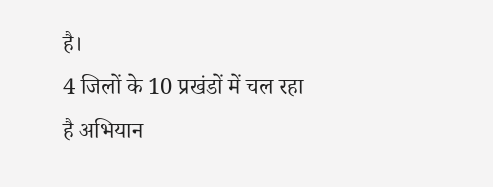है।
4 जिलों के 10 प्रखंडों में चल रहा है अभियान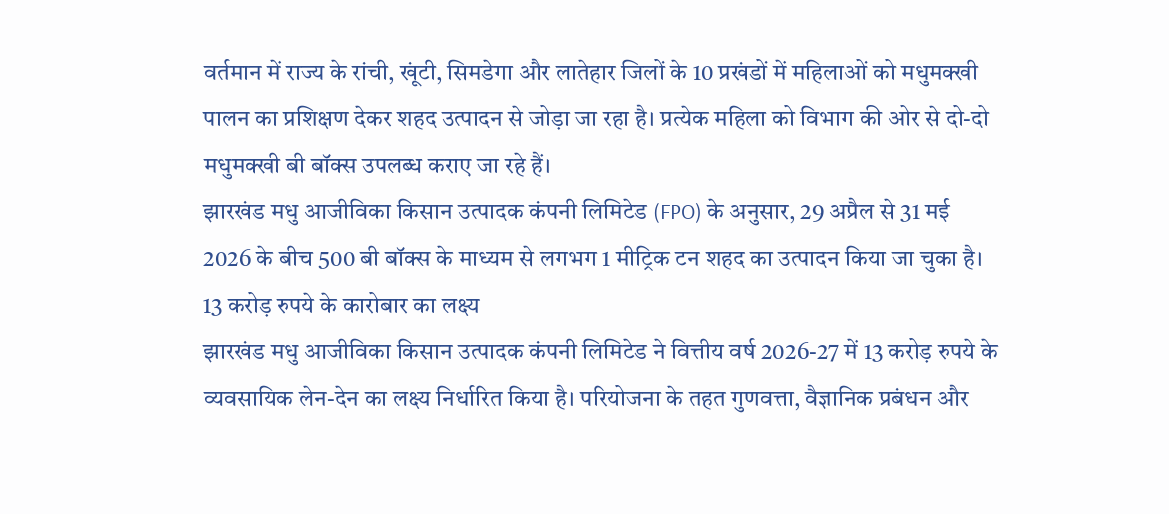वर्तमान में राज्य के रांची, खूंटी, सिमडेगा और लातेहार जिलों के 10 प्रखंडों में महिलाओं को मधुमक्खी पालन का प्रशिक्षण देकर शहद उत्पादन से जोड़ा जा रहा है। प्रत्येक महिला को विभाग की ओर से दो-दो मधुमक्खी बी बॉक्स उपलब्ध कराए जा रहे हैं।
झारखंड मधु आजीविका किसान उत्पादक कंपनी लिमिटेड (FPO) के अनुसार, 29 अप्रैल से 31 मई 2026 के बीच 500 बी बॉक्स के माध्यम से लगभग 1 मीट्रिक टन शहद का उत्पादन किया जा चुका है।
13 करोड़ रुपये के कारोबार का लक्ष्य
झारखंड मधु आजीविका किसान उत्पादक कंपनी लिमिटेड ने वित्तीय वर्ष 2026-27 में 13 करोड़ रुपये के व्यवसायिक लेन-देन का लक्ष्य निर्धारित किया है। परियोजना के तहत गुणवत्ता, वैज्ञानिक प्रबंधन और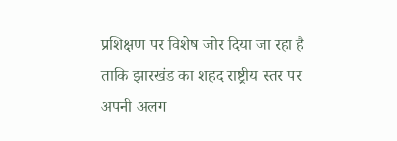प्रशिक्षण पर विशेष जोर दिया जा रहा है ताकि झारखंड का शहद राष्ट्रीय स्तर पर अपनी अलग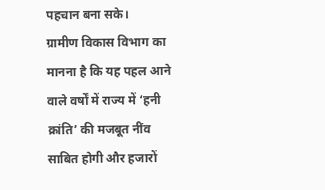पहचान बना सके।
ग्रामीण विकास विभाग का मानना है कि यह पहल आने वाले वर्षों में राज्य में ‘हनी क्रांति’ की मजबूत नींव साबित होगी और हजारों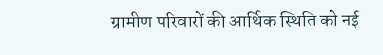ग्रामीण परिवारों की आर्थिक स्थिति को नई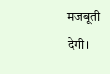मजबूती देगी।